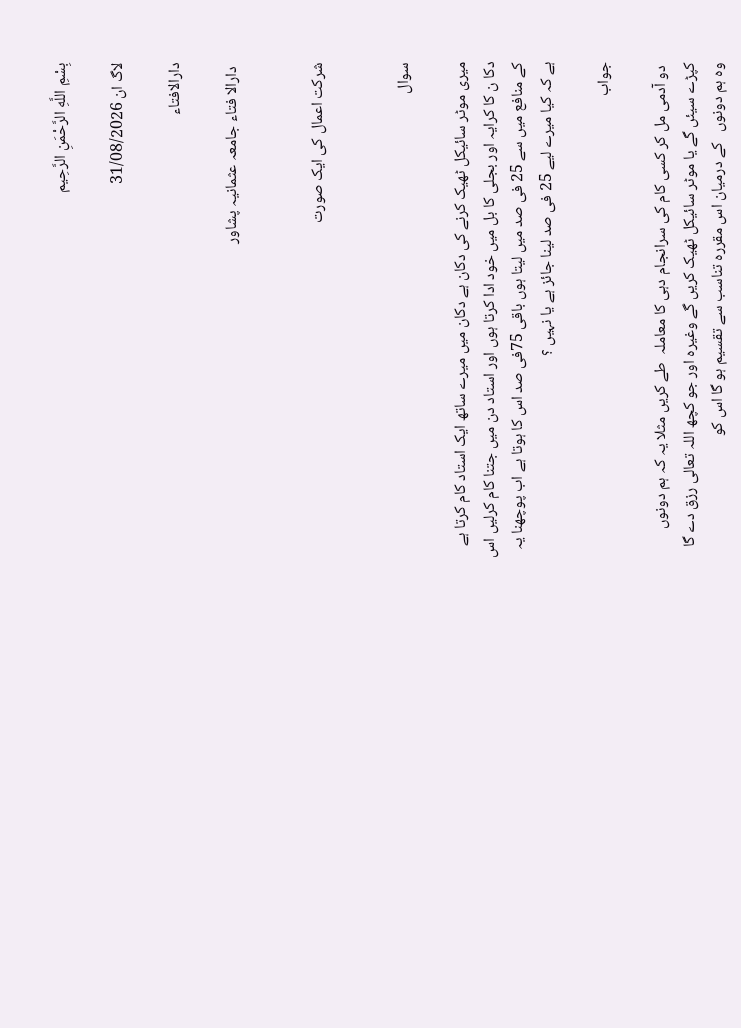بِسْمِ اللَّهِ الرَّحْمَنِ الرَّحِيم

لاگ ان 31/08/2026

دارالافتاء

 دارالا فتاء جامعہ عثمانیہ پشاور


شرکت اعمال کی ایک صورت


سوال

میری موٹر سائیکل ٹھیک کرنے کی دکان ہے دکان میں میرے ساتھ ایک استاد کام کرتا ہے دکا ن کا کرایہ اور بجلی کا بل میں خود ادا کرتا ہوں اور استاد دن میں جتنا کام کرلیں اس کے منافع میں سے 25 فی صد میں لیتا ہوں باقی 75فی صد اس کا ہوتا ہے اب پوچھنا یہ ہے کہ کیا میرے لیے 25 فی صد لینا جائز ہے یا نہیں ؟

جواب

 دو آدمی مل کر کسی کام کی سرانجام دہی کا معاملہ  طے کریں مثلا یہ کہ ہم دونوں کپڑے سیئں گے یا موٹر سائیکل ٹھیک کریں گے وغیرہ اور جو کچھ اللہ تعالی رزق دے گا وہ ہم دونوں   کے درمیان اس مقررہ تناسب سے تقسیم ہو گا اس کو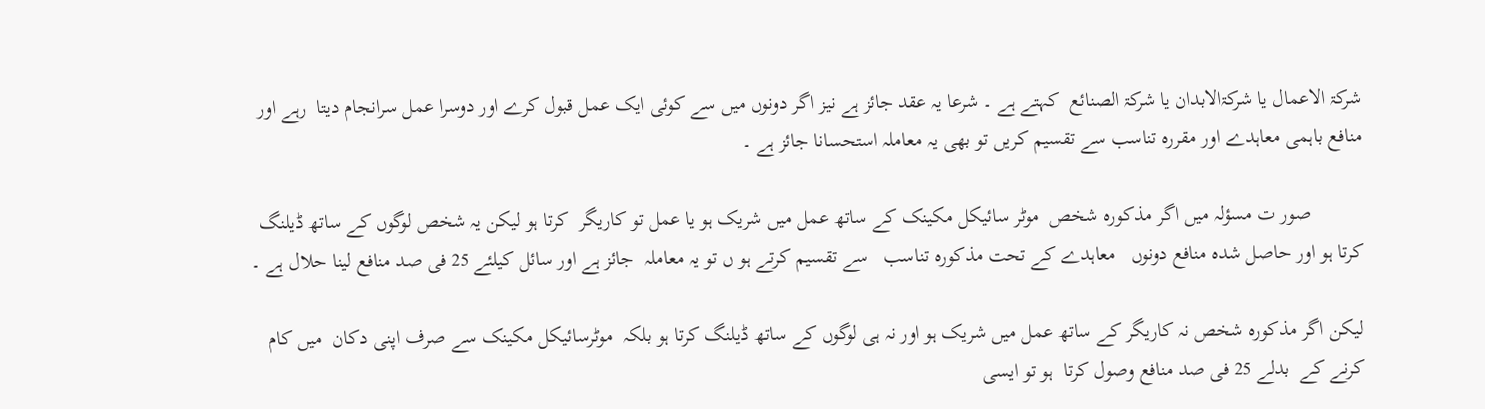شرکۃ الاعمال یا شرکۃالابدان یا شرکۃ الصنائع  کہتے ہے ۔ شرعا یہ عقد جائز ہے نیز اگر دونوں میں سے کوئی ایک عمل قبول کرے اور دوسرا عمل سرانجام دیتا  رہے اور منافع باہمی معاہدے اور مقررہ تناسب سے تقسیم کریں تو بھی یہ معاملہ استحسانا جائز ہے ۔

          صور ت مسؤلہ میں اگر مذکورہ شخص  موٹر سائیکل مکینک کے ساتھ عمل میں شریک ہو یا عمل تو کاریگر  کرتا ہو لیکن یہ شخص لوگوں کے ساتھ ڈیلنگ کرتا ہو اور حاصل شدہ منافع دونوں   معاہدے کے تحت مذکورہ تناسب   سے تقسیم کرتے ہو ں تو یہ معاملہ  جائز ہے اور سائل کیلئے 25 فی صد منافع لینا حلال ہے ۔

لیکن اگر مذکورہ شخص نہ کاریگر کے ساتھ عمل میں شریک ہو اور نہ ہی لوگوں کے ساتھ ڈیلنگ کرتا ہو بلکہ  موٹرسائیکل مکینک سے صرف اپنی دکان  میں کام کرنے کے  بدلے 25 فی صد منافع وصول کرتا  ہو تو ایسی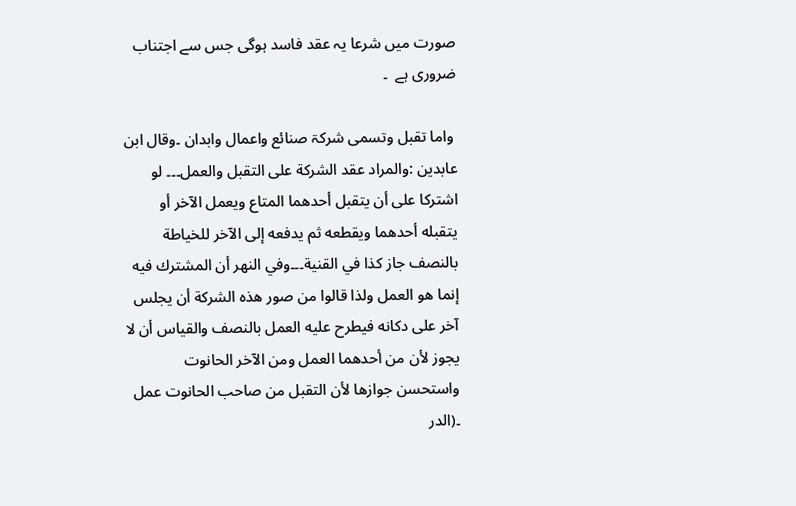صورت میں شرعا یہ عقد فاسد ہوگی جس سے اجتناب ضروری ہے  ۔

 واما تقبل وتسمی شرکۃ صنائع واعمال وابدان ۔وقال ابن عابدین :والمراد عقد الشركة على التقبل والعمل۔۔۔ لو اشتركا على أن يتقبل أحدهما المتاع ويعمل الآخر أو يتقبله أحدهما ويقطعه ثم يدفعه إلى الآخر للخياطة بالنصف جاز كذا في القنية۔۔۔وفي النهر أن المشترك فيه إنما هو العمل ولذا قالوا من صور هذه الشركة أن يجلس آخر على دكانه فيطرح عليه العمل بالنصف والقياس أن لا يجوز لأن من أحدهما العمل ومن الآخر الحانوت واستحسن جوازها لأن التقبل من صاحب الحانوت عمل ۔(الدر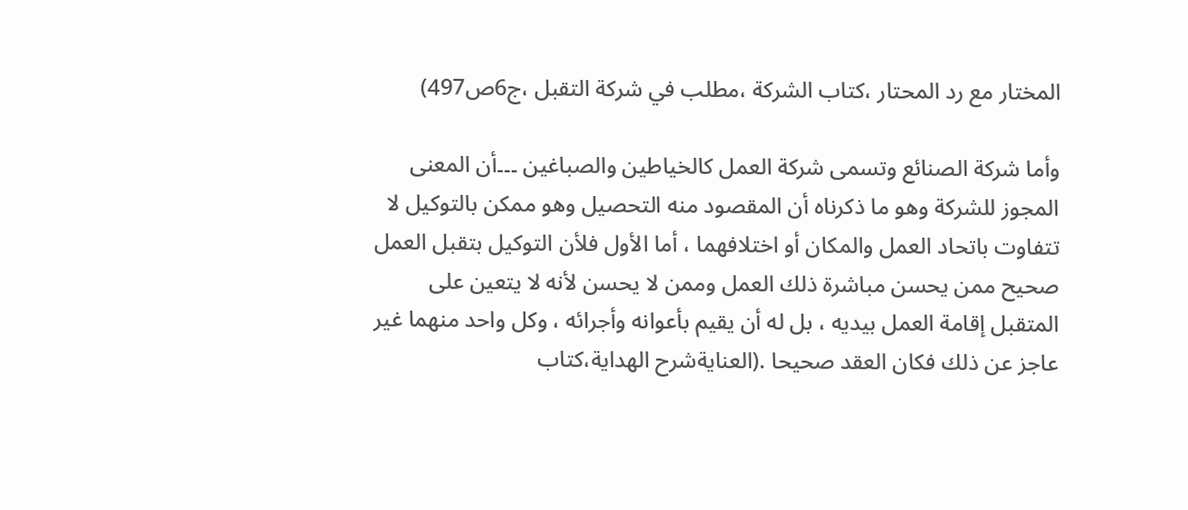المختار مع رد المحتار ،كتاب الشركة ،مطلب في شركة التقبل ،ج6ص497)

وأما شركة الصنائع وتسمى شركة العمل كالخياطين والصباغين ۔۔۔أن المعنى المجوز للشركة وهو ما ذكرناه أن المقصود منه التحصيل وهو ممكن بالتوكيل لا تتفاوت باتحاد العمل والمكان أو اختلافهما ، أما الأول فلأن التوكيل بتقبل العمل صحيح ممن يحسن مباشرة ذلك العمل وممن لا يحسن لأنه لا يتعين على المتقبل إقامة العمل بيديه ، بل له أن يقيم بأعوانه وأجرائه ، وكل واحد منهما غير عاجز عن ذلك فكان العقد صحيحا .(العنايةشرح الهداية،كتاب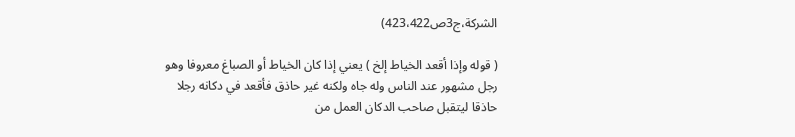الشركة،ج3ص423،422)

( قوله وإذا أقعد الخياط إلخ ) يعني إذا كان الخياط أو الصباغ معروفا وهو رجل مشهور عند الناس وله جاه ولكنه غير حاذق فأقعد في دكانه رجلا حاذقا ليتقبل صاحب الدكان العمل من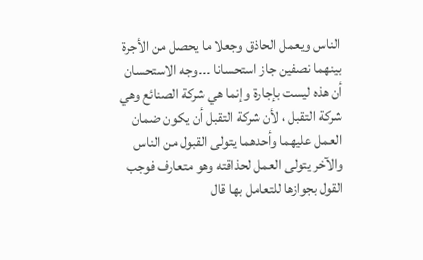الناس ويعمل الحاذق وجعلا ما يحصل من الأجرة بينهما نصفين جاز استحسانا ۔۔۔وجه الاستحسان أن هذه ليست بإجارة وإنما هي شركة الصنائع وهي شركة التقبل ، لأن شركة التقبل أن يكون ضمان العمل عليهما وأحدهما يتولى القبول من الناس والآخر يتولى العمل لحذاقته وهو متعارف فوجب القول بجوازها للتعامل بها قال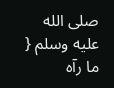صلى الله عليه وسلم { ما رآه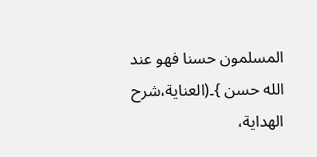المسلمون حسنا فهو عند الله حسن }۔(العناية،شرح الهداية،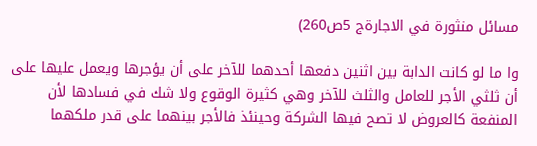مسائل منثورة في الاجارةج 5ص260)

وا ما لو كانت الدابة بين اثنين دفعها أحدهما للآخر على أن يؤجرها ويعمل عليها على أن ثلثي الأجر للعامل والثلث للآخر وهي كثيرة الوقوع ولا شك في فسادها لأن المنفعة كالعروض لا تصح فيها الشركة وحينئذ فالأجر بينهما على قدر ملكهما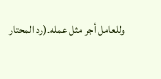وللعامل أجر مثل عمله۔(رد المحتار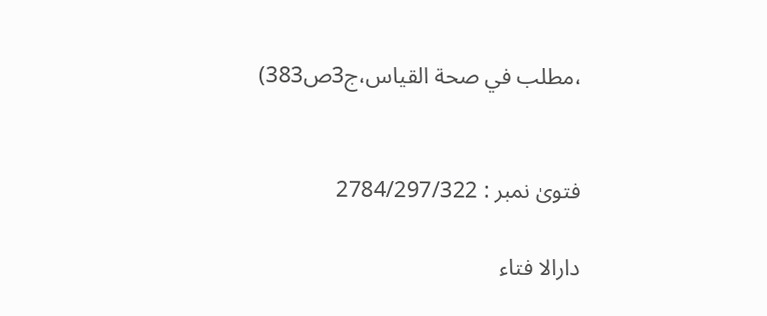،مطلب في صحة القياس،ج3ص383)


فتویٰ نمبر : 2784/297/322

دارالا فتاء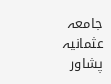جامعہ عثمانیہ پشاور